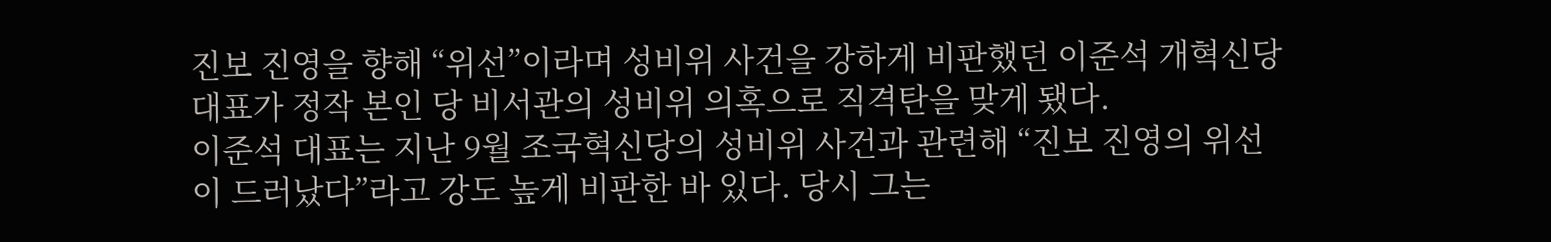진보 진영을 향해 “위선”이라며 성비위 사건을 강하게 비판했던 이준석 개혁신당 대표가 정작 본인 당 비서관의 성비위 의혹으로 직격탄을 맞게 됐다.
이준석 대표는 지난 9월 조국혁신당의 성비위 사건과 관련해 “진보 진영의 위선이 드러났다”라고 강도 높게 비판한 바 있다. 당시 그는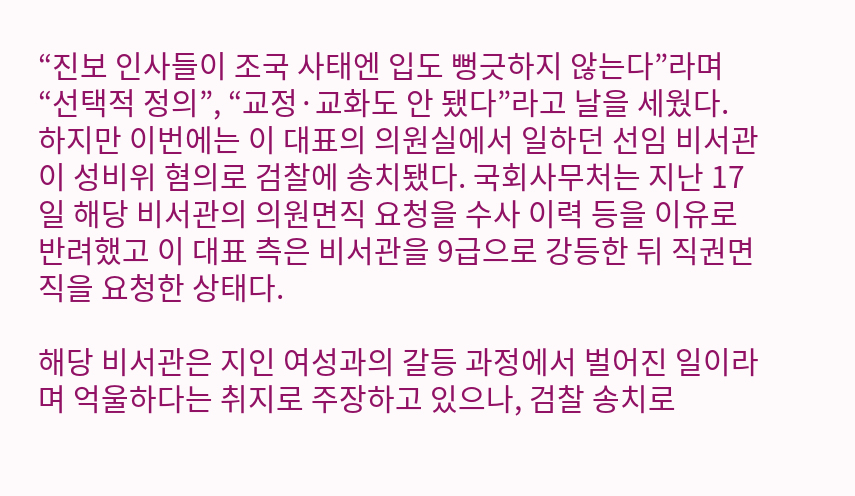“진보 인사들이 조국 사태엔 입도 뻥긋하지 않는다”라며 “선택적 정의”, “교정·교화도 안 됐다”라고 날을 세웠다.
하지만 이번에는 이 대표의 의원실에서 일하던 선임 비서관이 성비위 혐의로 검찰에 송치됐다. 국회사무처는 지난 17일 해당 비서관의 의원면직 요청을 수사 이력 등을 이유로 반려했고 이 대표 측은 비서관을 9급으로 강등한 뒤 직권면직을 요청한 상태다.

해당 비서관은 지인 여성과의 갈등 과정에서 벌어진 일이라며 억울하다는 취지로 주장하고 있으나, 검찰 송치로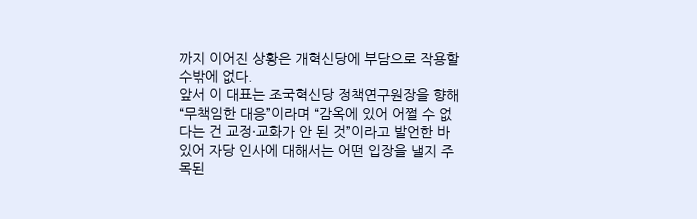까지 이어진 상황은 개혁신당에 부담으로 작용할 수밖에 없다.
앞서 이 대표는 조국혁신당 정책연구원장을 향해 “무책임한 대응”이라며 “감옥에 있어 어쩔 수 없다는 건 교정·교화가 안 된 것”이라고 발언한 바 있어 자당 인사에 대해서는 어떤 입장을 낼지 주목된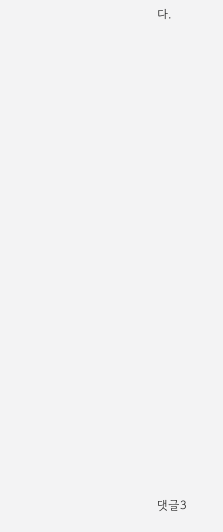다.




















댓글3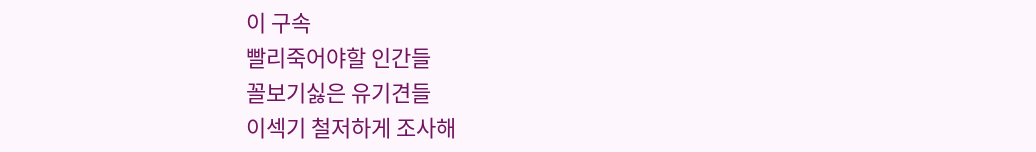이 구속
빨리죽어야할 인간들
꼴보기싫은 유기견들
이섹기 철저하게 조사해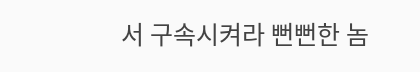서 구속시켜라 뻔뻔한 놈